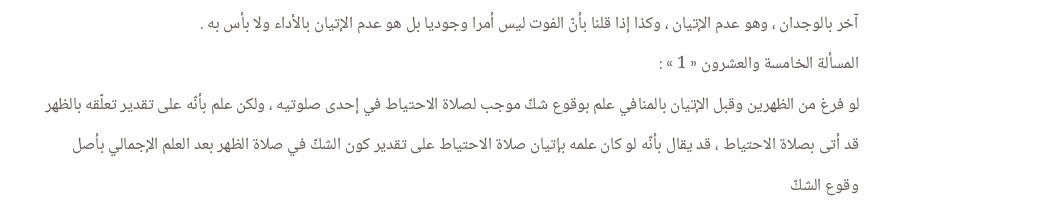آخر بالوجدان ، وهو عدم الإتيان ، وكذا إذا قلنا بأنّ الفوت ليس أمرا وجوديا بل هو عدم الإتيان بالأداء ولا بأس به .
المسألة الخامسة والعشرون « 1 » :
لو فرغ من الظهرين وقبل الإتيان بالمنافي علم بوقوع شكّ موجب لصلاة الاحتياط في إحدى صلوتيه ، ولكن علم بأنّه على تقدير تعلّقه بالظهر قد أتى بصلاة الاحتياط ، قد يقال بأنّه لو كان علمه بإتيان صلاة الاحتياط على تقدير كون الشكّ في صلاة الظهر بعد العلم الإجمالي بأصل وقوع الشكّ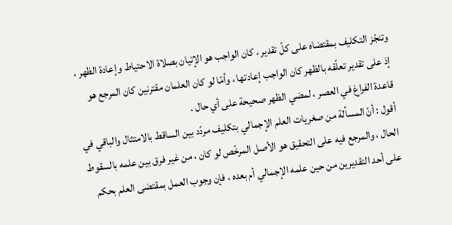وتنجّز التكليف بمقتضاه على كلّ تقدير ، كان الواجب هو الإتيان بصلاة الاحتياط وإعادة الظهر ، إذ على تقدير تعلّقه بالظهر كان الواجب إعادتها ، وأمّا لو كان العلمان مقترنين كان المرجع هو قاعدة الفراغ في العصر ، لمضي الظهر صحيحة على أي حال .
أقول : أنّ المسألة من صغريات العلم الإجمالي بتكليف مردّد بين الساقط بالامتثال والباقي في الحال ، والمرجع فيه على التحقيق هو الأصل المرخّص لو كان ، من غير فرق بين علمه بالسقوط على أحد التقديرين من حين علمه الإجمالي أم بعده ، فإن وجوب العمل بمقتضى العلم بحكم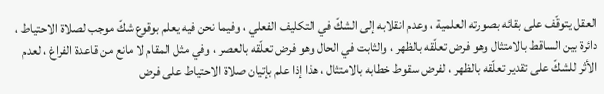العقل يتوقّف على بقائه بصورته العلمية ، وعدم انقلابه إلى الشكّ في التكليف الفعلي ، وفيما نحن فيه يعلم بوقوع شكّ موجب لصلاة الاحتياط ، دائرة بين الساقط بالامتثال وهو فرض تعلّقه بالظهر ، والثابت في الحال وهو فرض تعلّقه بالعصر ، وفي مثل المقام لا مانع من قاعدة الفراغ ، لعدم الأثر للشكّ على تقدير تعلّقه بالظهر ، لفرض سقوط خطابه بالامتثال ، هذا إذا علم بإتيان صلاة الاحتياط على فرض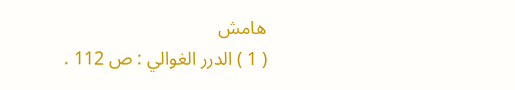هامش
( 1 ) الدرر الغوالي : ص 112 .